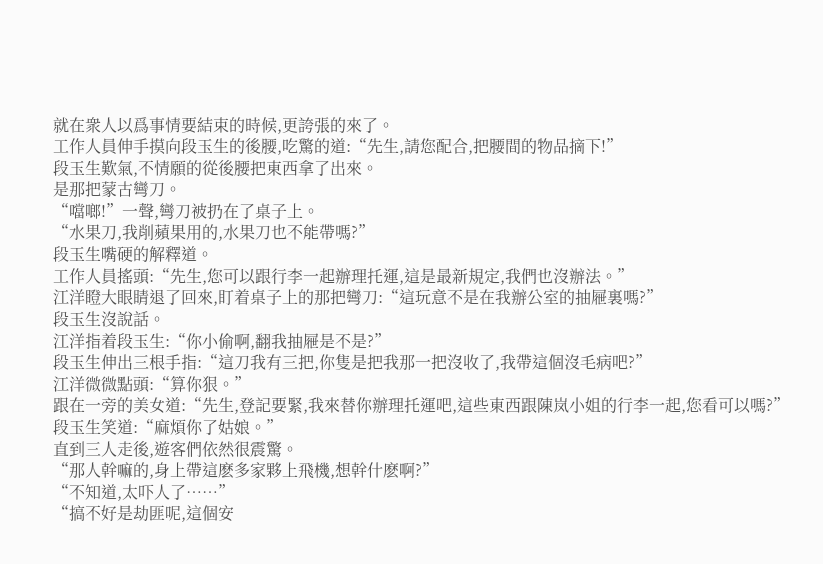就在衆人以爲事情要結束的時候,更誇張的來了。
工作人員伸手摸向段玉生的後腰,吃驚的道:“先生,請您配合,把腰間的物品摘下!”
段玉生歎氣,不情願的從後腰把東西拿了出來。
是那把蒙古彎刀。
“噹啷!”一聲,彎刀被扔在了桌子上。
“水果刀,我削蘋果用的,水果刀也不能帶嗎?”
段玉生嘴硬的解釋道。
工作人員搖頭:“先生,您可以跟行李一起辦理托運,這是最新規定,我們也沒辦法。”
江洋瞪大眼睛退了回來,盯着桌子上的那把彎刀:“這玩意不是在我辦公室的抽屜裏嗎?”
段玉生沒說話。
江洋指着段玉生:“你小偷啊,翻我抽屜是不是?”
段玉生伸出三根手指:“這刀我有三把,你隻是把我那一把沒收了,我帶這個沒毛病吧?”
江洋微微點頭:“算你狠。”
跟在一旁的美女道:“先生,登記要緊,我來替你辦理托運吧,這些東西跟陳岚小姐的行李一起,您看可以嗎?”
段玉生笑道:“麻煩你了姑娘。”
直到三人走後,遊客們依然很震驚。
“那人幹嘛的,身上帶這麽多家夥上飛機,想幹什麽啊?”
“不知道,太吓人了……”
“搞不好是劫匪呢,這個安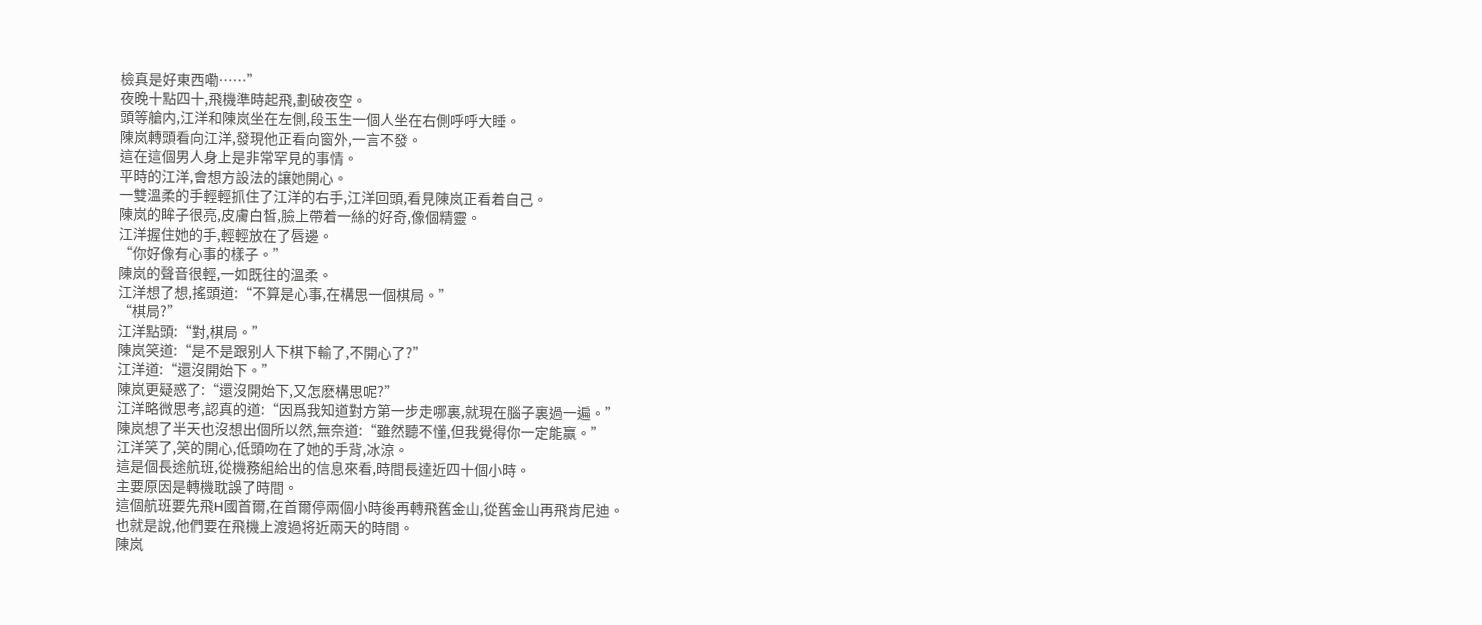檢真是好東西嘞……”
夜晚十點四十,飛機準時起飛,劃破夜空。
頭等艙内,江洋和陳岚坐在左側,段玉生一個人坐在右側呼呼大睡。
陳岚轉頭看向江洋,發現他正看向窗外,一言不發。
這在這個男人身上是非常罕見的事情。
平時的江洋,會想方設法的讓她開心。
一雙溫柔的手輕輕抓住了江洋的右手,江洋回頭,看見陳岚正看着自己。
陳岚的眸子很亮,皮膚白皙,臉上帶着一絲的好奇,像個精靈。
江洋握住她的手,輕輕放在了唇邊。
“你好像有心事的樣子。”
陳岚的聲音很輕,一如既往的溫柔。
江洋想了想,搖頭道:“不算是心事,在構思一個棋局。”
“棋局?”
江洋點頭:“對,棋局。”
陳岚笑道:“是不是跟别人下棋下輸了,不開心了?”
江洋道:“還沒開始下。”
陳岚更疑惑了:“還沒開始下,又怎麽構思呢?”
江洋略微思考,認真的道:“因爲我知道對方第一步走哪裏,就現在腦子裏過一遍。”
陳岚想了半天也沒想出個所以然,無奈道:“雖然聽不懂,但我覺得你一定能赢。”
江洋笑了,笑的開心,低頭吻在了她的手背,冰涼。
這是個長途航班,從機務組給出的信息來看,時間長達近四十個小時。
主要原因是轉機耽誤了時間。
這個航班要先飛H國首爾,在首爾停兩個小時後再轉飛舊金山,從舊金山再飛肯尼迪。
也就是說,他們要在飛機上渡過将近兩天的時間。
陳岚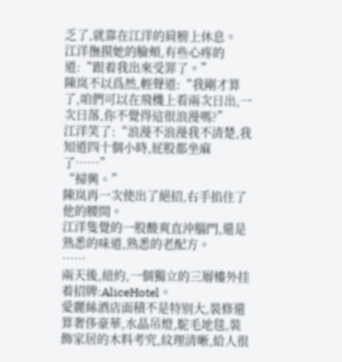乏了,就靠在江洋的肩膀上休息。
江洋撫摸她的臉頰,有些心疼的道:“跟着我出來受罪了。”
陳岚不以爲然,輕聲道:“我剛才算了,咱們可以在飛機上看兩次日出,一次日落,你不覺得這很浪漫嗎?”
江洋笑了:“浪漫不浪漫我不清楚,我知道四十個小時,屁股都坐麻了……”
“掃興。”
陳岚再一次使出了絕招,右手掐住了他的腰間。
江洋隻覺的一股酸爽直沖腦門,還是熟悉的味道,熟悉的老配方。
……
兩天後,紐約,一個獨立的三層樓外挂着招牌:AliceHotel。
愛麗絲酒店面積不是特别大,裝修還算奢侈豪華,水晶吊燈,駝毛地毯,裝飾家居的木料考究,紋理清晰,給人很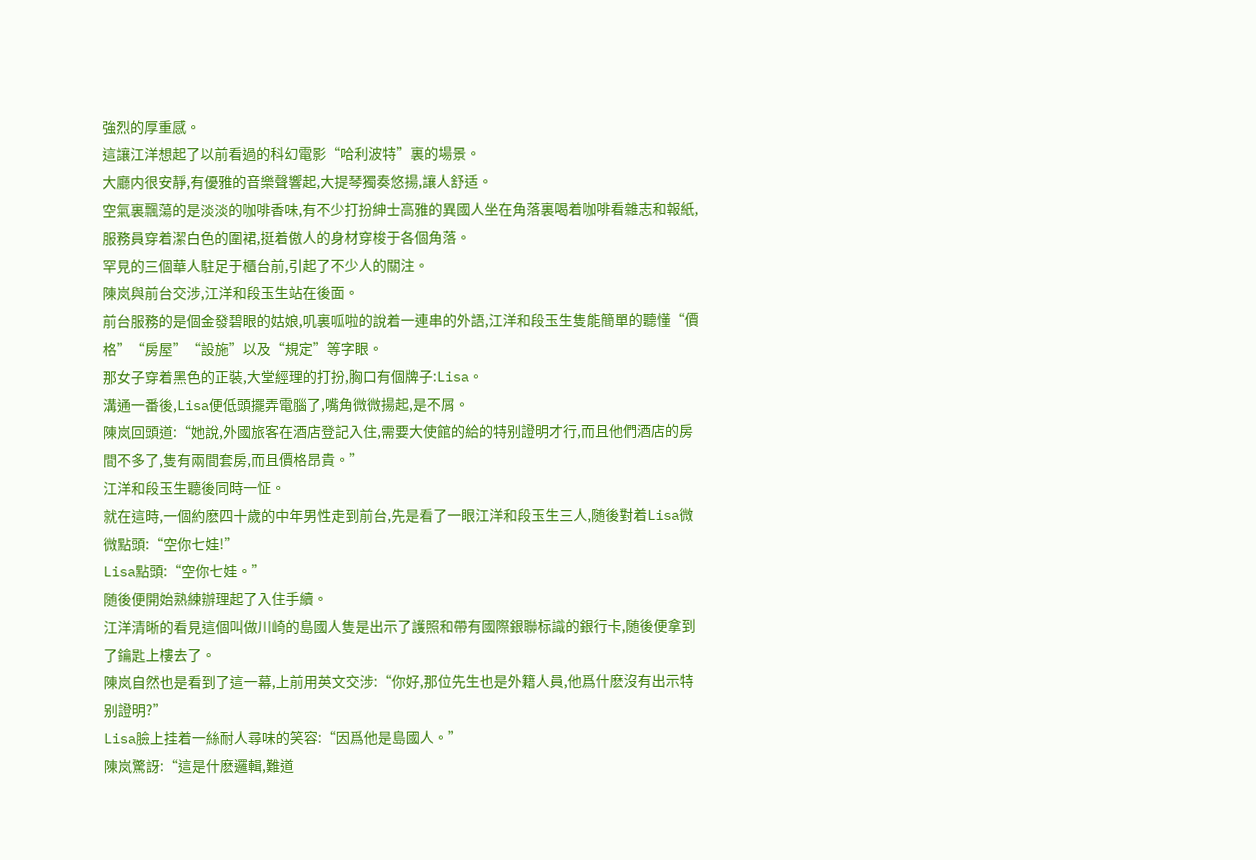強烈的厚重感。
這讓江洋想起了以前看過的科幻電影“哈利波特”裏的場景。
大廳内很安靜,有優雅的音樂聲響起,大提琴獨奏悠揚,讓人舒适。
空氣裏飄蕩的是淡淡的咖啡香味,有不少打扮紳士高雅的異國人坐在角落裏喝着咖啡看雜志和報紙,服務員穿着潔白色的圍裙,挺着傲人的身材穿梭于各個角落。
罕見的三個華人駐足于櫃台前,引起了不少人的關注。
陳岚與前台交涉,江洋和段玉生站在後面。
前台服務的是個金發碧眼的姑娘,叽裏呱啦的說着一連串的外語,江洋和段玉生隻能簡單的聽懂“價格”“房屋”“設施”以及“規定”等字眼。
那女子穿着黑色的正裝,大堂經理的打扮,胸口有個牌子:Lisa。
溝通一番後,Lisa便低頭擺弄電腦了,嘴角微微揚起,是不屑。
陳岚回頭道:“她說,外國旅客在酒店登記入住,需要大使館的給的特别證明才行,而且他們酒店的房間不多了,隻有兩間套房,而且價格昂貴。”
江洋和段玉生聽後同時一怔。
就在這時,一個約麽四十歲的中年男性走到前台,先是看了一眼江洋和段玉生三人,随後對着Lisa微微點頭:“空你七娃!”
Lisa點頭:“空你七娃。”
随後便開始熟練辦理起了入住手續。
江洋清晰的看見這個叫做川崎的島國人隻是出示了護照和帶有國際銀聯标識的銀行卡,随後便拿到了鑰匙上樓去了。
陳岚自然也是看到了這一幕,上前用英文交涉:“你好,那位先生也是外籍人員,他爲什麽沒有出示特别證明?”
Lisa臉上挂着一絲耐人尋味的笑容:“因爲他是島國人。”
陳岚驚訝:“這是什麽邏輯,難道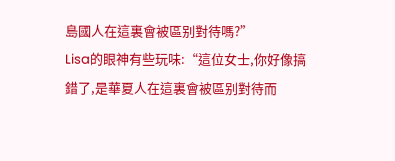島國人在這裏會被區别對待嗎?”
Lisa的眼神有些玩味:“這位女士,你好像搞錯了,是華夏人在這裏會被區别對待而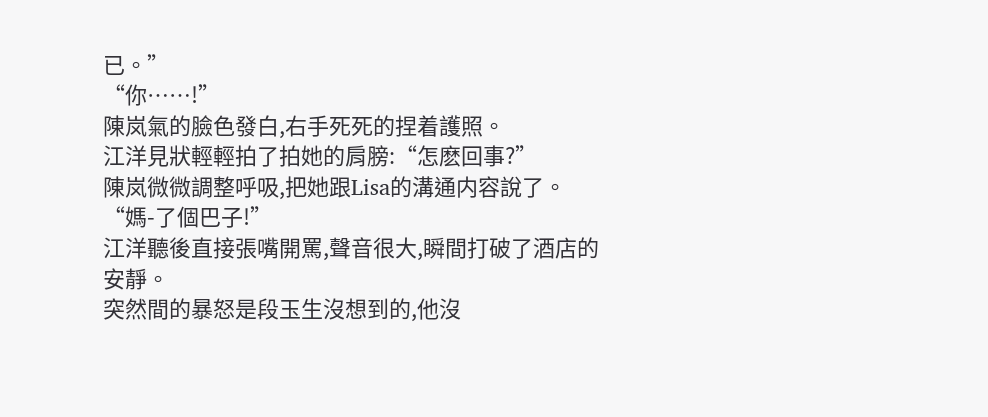已。”
“你……!”
陳岚氣的臉色發白,右手死死的捏着護照。
江洋見狀輕輕拍了拍她的肩膀:“怎麽回事?”
陳岚微微調整呼吸,把她跟Lisa的溝通内容說了。
“媽-了個巴子!”
江洋聽後直接張嘴開罵,聲音很大,瞬間打破了酒店的安靜。
突然間的暴怒是段玉生沒想到的,他沒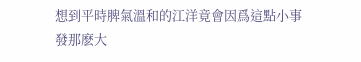想到平時脾氣溫和的江洋竟會因爲這點小事發那麽大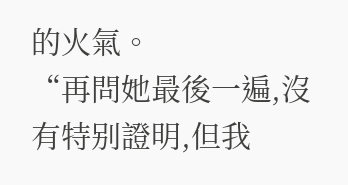的火氣。
“再問她最後一遍,沒有特别證明,但我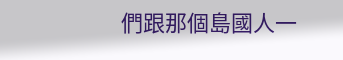們跟那個島國人一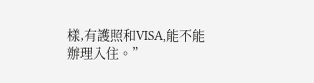樣,有護照和VISA,能不能辦理入住。”